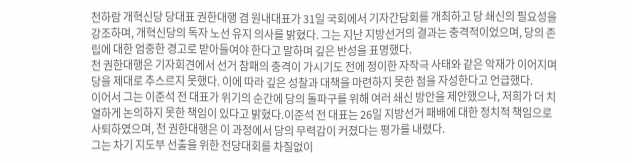천하람 개혁신당 당대표 권한대행 겸 원내대표가 31일 국회에서 기자간담회를 개최하고 당 쇄신의 필요성을 강조하며, 개혁신당의 독자 노선 유지 의사를 밝혔다. 그는 지난 지방선거의 결과는 충격적이었으며, 당의 존립에 대한 엄중한 경고로 받아들여야 한다고 말하며 깊은 반성을 표명했다.
천 권한대행은 기자회견에서 선거 참패의 충격이 가시기도 전에 정이한 자작극 사태와 같은 악재가 이어지며 당을 제대로 추스르지 못했다. 이에 따라 깊은 성찰과 대책을 마련하지 못한 점을 자성한다고 언급했다.
이어서 그는 이준석 전 대표가 위기의 순간에 당의 돌파구를 위해 여러 쇄신 방안을 제안했으나, 저희가 더 치열하게 논의하지 못한 책임이 있다고 밝혔다.이준석 전 대표는 26일 지방선거 패배에 대한 정치적 책임으로 사퇴하였으며, 천 권한대행은 이 과정에서 당의 무력감이 커졌다는 평가를 내렸다.
그는 차기 지도부 선출을 위한 전당대회를 차질없이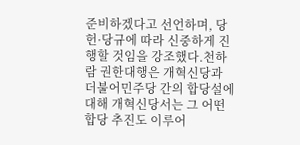준비하겠다고 선언하며, 당헌·당규에 따라 신중하게 진행할 것임을 강조했다.천하람 권한대행은 개혁신당과 더불어민주당 간의 합당설에 대해 개혁신당서는 그 어떤 합당 추진도 이루어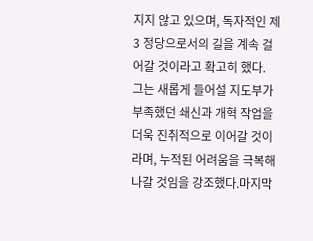지지 않고 있으며, 독자적인 제3 정당으로서의 길을 계속 걸어갈 것이라고 확고히 했다.
그는 새롭게 들어설 지도부가 부족했던 쇄신과 개혁 작업을 더욱 진취적으로 이어갈 것이라며, 누적된 어려움을 극복해 나갈 것임을 강조했다.마지막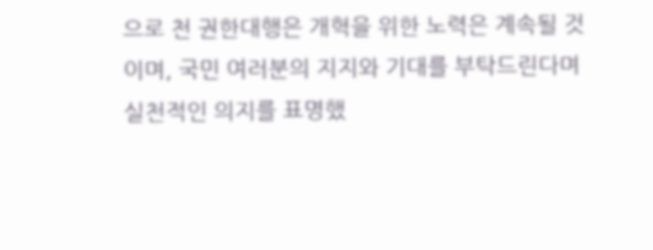으로 천 권한대행은 개혁을 위한 노력은 계속될 것이며, 국민 여러분의 지지와 기대를 부탁드린다며 실천적인 의지를 표명했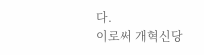다.
이로써 개혁신당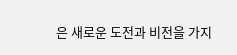은 새로운 도전과 비전을 가지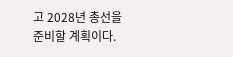고 2028년 총선을 준비할 계획이다.